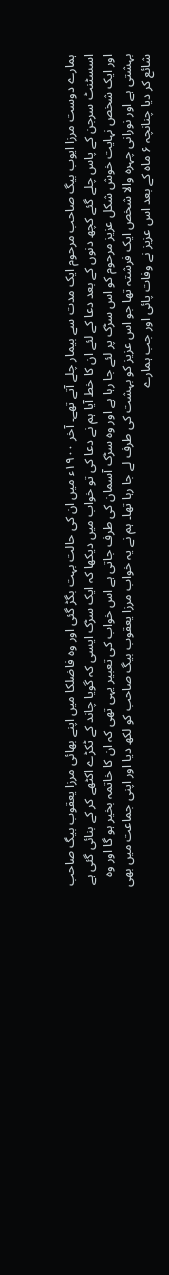ہمارے دوست مرزا ایوب بیگ صاحب مرحوم ایک مدت سے بیمار چلے آتے تھے۔ آخر ۱۹۰۰ء میں ان کی حالت بہت بگڑ گئی اور وہ فاضلکا میں اپنے بھائی مرزا یعقوب بیگ صاحب اسسٹنٹ سرجن کے پاس چلے گئے کچھ دنوں کے بعد دعا کے لئے ان کا خط آیا ہم نے دعا کی تو خواب میں دیکھا کہ ایک سڑک ایسی کہ گویا چاند کے ٹکڑے اکٹھے کر کے بنائی گئی ہے اور ایک شخص نہایت خوش شکل عزیز مرحوم کو اس سڑک پر لئے جا رہا ہے اور وہ سڑک آسمان کی طرف جاتی ہے اس خواب کی تعبیر یہی تھی کہ ان کا خاتمہ بخیر ہو گا اور وہ بہشتی ہے اور نورانی چہرہ والا شخص ایک فرشتہ تھا جو اس عزیز کو بہشت کی طرف لے جا رہا تھا۔ ہم نے یہ خواب مرزا یعقوب بیگ صاحب کو لکھ دیا اور اپنی جماعت میں بھی شائع کر دیا چنانچہ ۶ ماہ کے بعد اس عزیز نے وفات پائی اور جب ہمارے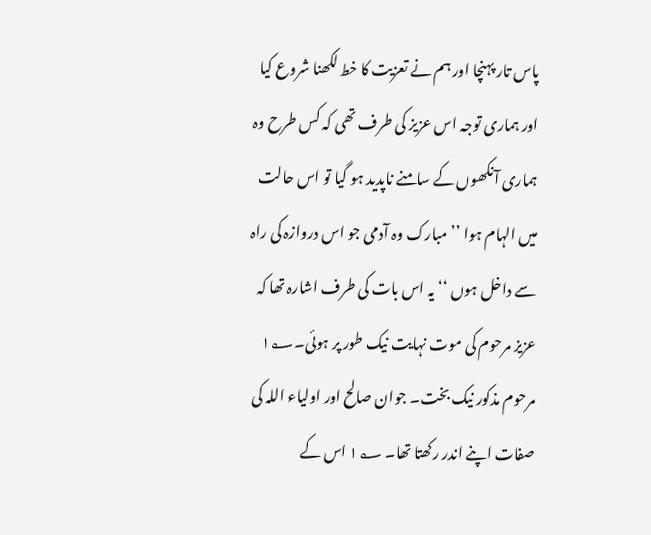پاس تار پہنچا اور ہم نے تعزیت کا خط لکھنا شروع کیا اور ہماری توجہ اس عزیز کی طرف تھی کہ کس طرح وہ ہماری آنکھوں کے سامنے ناپدید ہو گیا تو اس حالت میں الہام ہوا ’’ مبارک وہ آدمی جو اس دروازہ کی راہ سے داخل ہوں ‘‘ یہ اس بات کی طرف اشارہ تھا کہ عزیز مرحوم کی موت نہایت نیک طور پر ہوئی۔۱؂ مرحوم مذکور نیک بخت۔ جوان صالح اور اولیاء اللہ کی صفات اپنے اندر رکھتا تھا۔ ۱؂ اس کے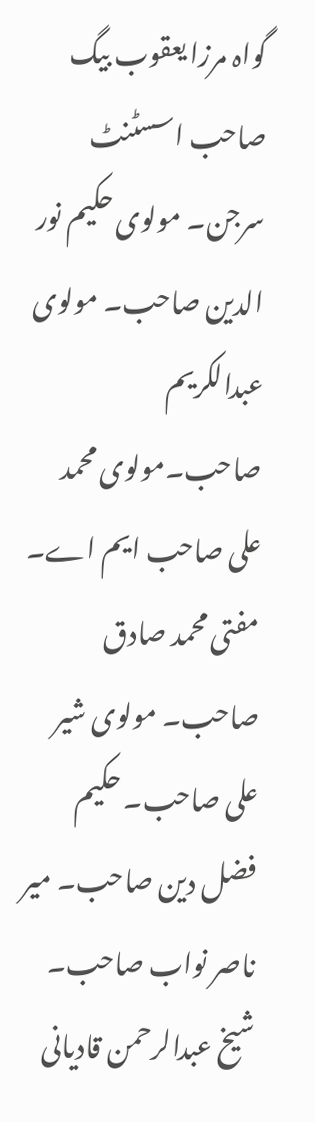گواہ مرزا یعقوب بیگ صاحب اسسٹنٹ سرجن۔ مولوی حکیم نور الدین صاحب۔ مولوی عبدالکریم صاحب۔مولوی محمد علی صاحب ایم اے۔ مفتی محمد صادق صاحب۔ مولوی شیر علی صاحب۔ حکیم فضل دین صاحب۔ میر ناصر نواب صاحب۔ شیخ عبدالرحمن قادیانی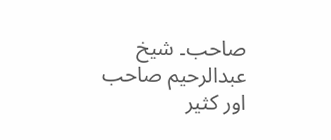صاحب۔ شیخ عبدالرحیم صاحب اور کثیر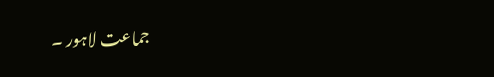جماعت لاہور ۔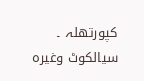کپورتھلہ ۔ سیالکوٹ وغیرہ